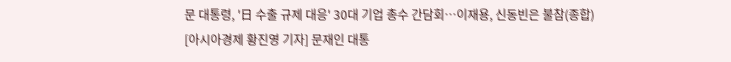문 대통령, '日 수출 규제 대응' 30대 기업 총수 간담회…이재용, 신동빈은 불참(종합)
[아시아경제 황진영 기자] 문재인 대통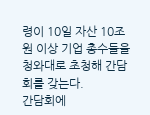령이 10일 자산 10조원 이상 기업 총수들을 청와대로 초청해 간담회를 갖는다.
간담회에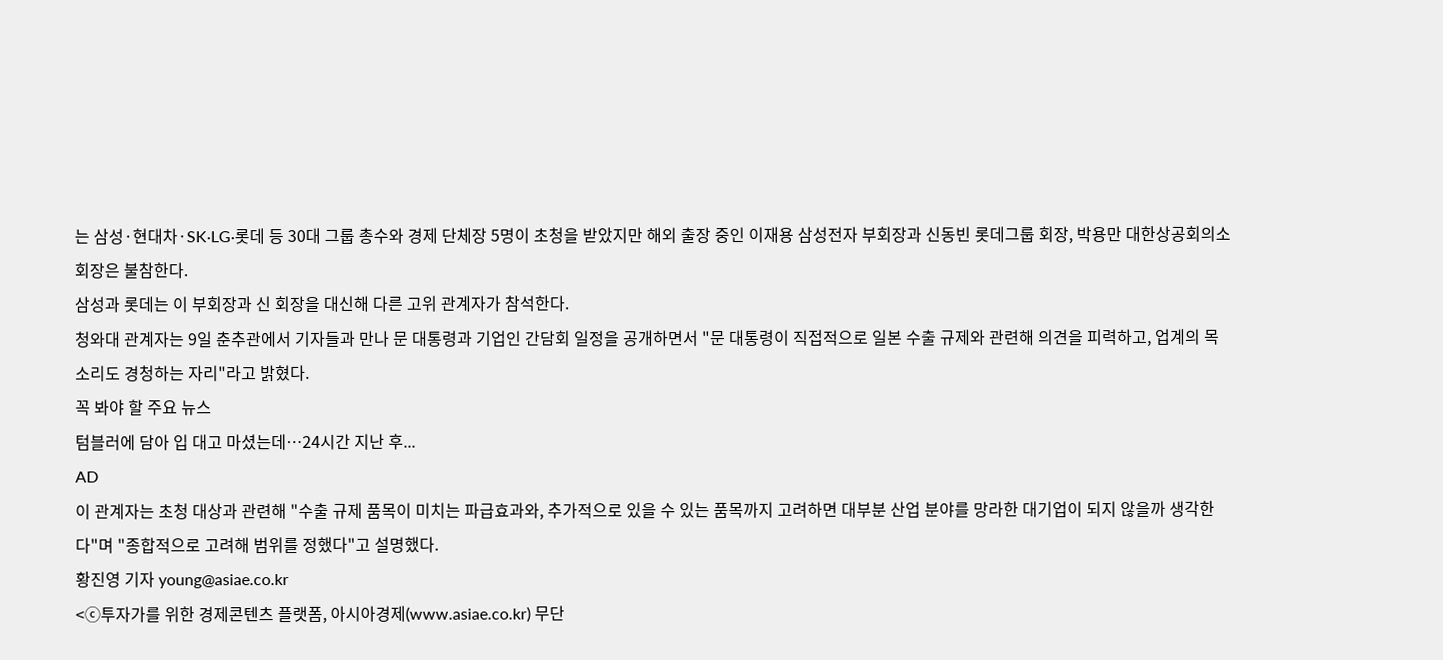는 삼성·현대차·SK·LG·롯데 등 30대 그룹 총수와 경제 단체장 5명이 초청을 받았지만 해외 출장 중인 이재용 삼성전자 부회장과 신동빈 롯데그룹 회장, 박용만 대한상공회의소 회장은 불참한다.
삼성과 롯데는 이 부회장과 신 회장을 대신해 다른 고위 관계자가 참석한다.
청와대 관계자는 9일 춘추관에서 기자들과 만나 문 대통령과 기업인 간담회 일정을 공개하면서 "문 대통령이 직접적으로 일본 수출 규제와 관련해 의견을 피력하고, 업계의 목소리도 경청하는 자리"라고 밝혔다.
꼭 봐야 할 주요 뉴스
텀블러에 담아 입 대고 마셨는데…24시간 지난 후...
AD
이 관계자는 초청 대상과 관련해 "수출 규제 품목이 미치는 파급효과와, 추가적으로 있을 수 있는 품목까지 고려하면 대부분 산업 분야를 망라한 대기업이 되지 않을까 생각한다"며 "종합적으로 고려해 범위를 정했다"고 설명했다.
황진영 기자 young@asiae.co.kr
<ⓒ투자가를 위한 경제콘텐츠 플랫폼, 아시아경제(www.asiae.co.kr) 무단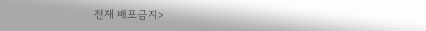전재 배포금지>